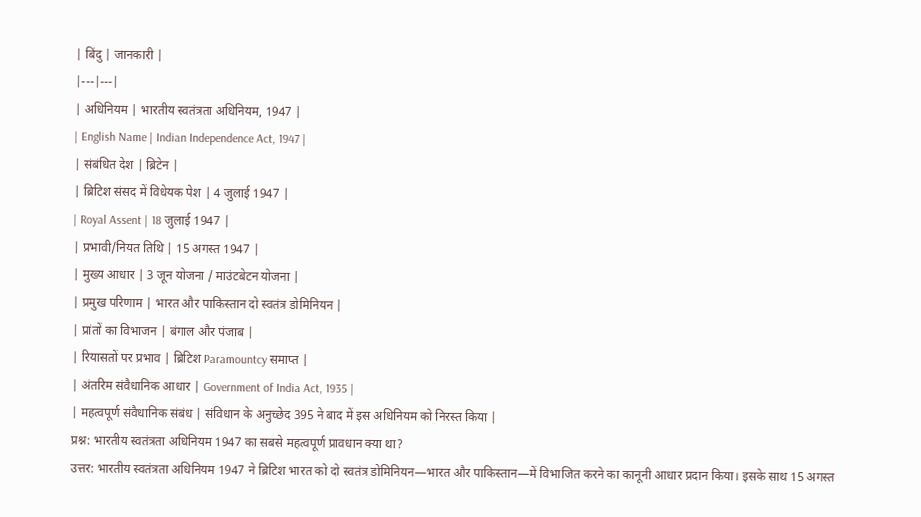| बिंदु | जानकारी |
|---|---|
| अधिनियम | भारतीय स्वतंत्रता अधिनियम, 1947 |
| English Name | Indian Independence Act, 1947 |
| संबंधित देश | ब्रिटेन |
| ब्रिटिश संसद में विधेयक पेश | 4 जुलाई 1947 |
| Royal Assent | 18 जुलाई 1947 |
| प्रभावी/नियत तिथि | 15 अगस्त 1947 |
| मुख्य आधार | 3 जून योजना / माउंटबेटन योजना |
| प्रमुख परिणाम | भारत और पाकिस्तान दो स्वतंत्र डोमिनियन |
| प्रांतों का विभाजन | बंगाल और पंजाब |
| रियासतों पर प्रभाव | ब्रिटिश Paramountcy समाप्त |
| अंतरिम संवैधानिक आधार | Government of India Act, 1935 |
| महत्वपूर्ण संवैधानिक संबंध | संविधान के अनुच्छेद 395 ने बाद में इस अधिनियम को निरस्त किया |
प्रश्न: भारतीय स्वतंत्रता अधिनियम 1947 का सबसे महत्वपूर्ण प्रावधान क्या था?
उत्तर: भारतीय स्वतंत्रता अधिनियम 1947 ने ब्रिटिश भारत को दो स्वतंत्र डोमिनियन—भारत और पाकिस्तान—में विभाजित करने का कानूनी आधार प्रदान किया। इसके साथ 15 अगस्त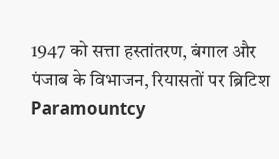1947 को सत्ता हस्तांतरण, बंगाल और पंजाब के विभाजन, रियासतों पर ब्रिटिश Paramountcy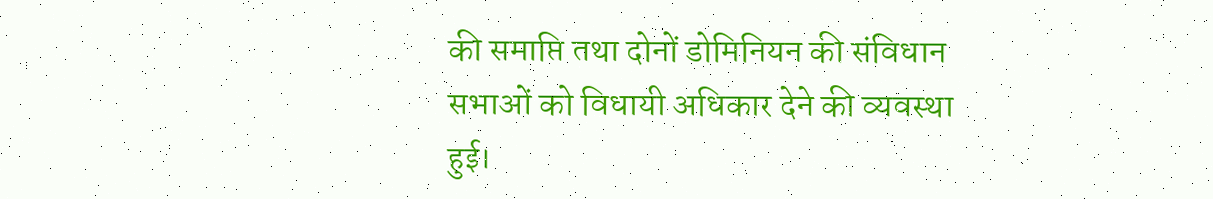की समाप्ति तथा दोनों डोमिनियन की संविधान सभाओं को विधायी अधिकार देने की व्यवस्था हुई।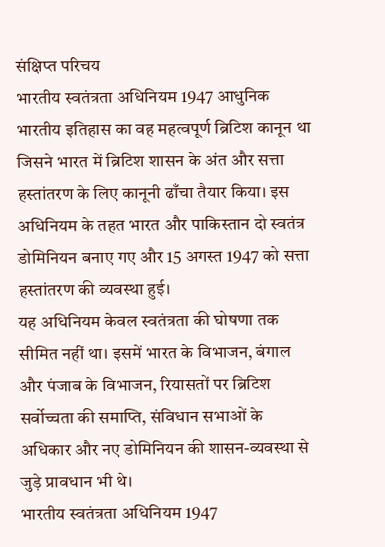संक्षिप्त परिचय
भारतीय स्वतंत्रता अधिनियम 1947 आधुनिक भारतीय इतिहास का वह महत्वपूर्ण ब्रिटिश कानून था जिसने भारत में ब्रिटिश शासन के अंत और सत्ता हस्तांतरण के लिए कानूनी ढाँचा तैयार किया। इस अधिनियम के तहत भारत और पाकिस्तान दो स्वतंत्र डोमिनियन बनाए गए और 15 अगस्त 1947 को सत्ता हस्तांतरण की व्यवस्था हुई।
यह अधिनियम केवल स्वतंत्रता की घोषणा तक सीमित नहीं था। इसमें भारत के विभाजन, बंगाल और पंजाब के विभाजन, रियासतों पर ब्रिटिश सर्वोच्चता की समाप्ति, संविधान सभाओं के अधिकार और नए डोमिनियन की शासन-व्यवस्था से जुड़े प्रावधान भी थे।
भारतीय स्वतंत्रता अधिनियम 1947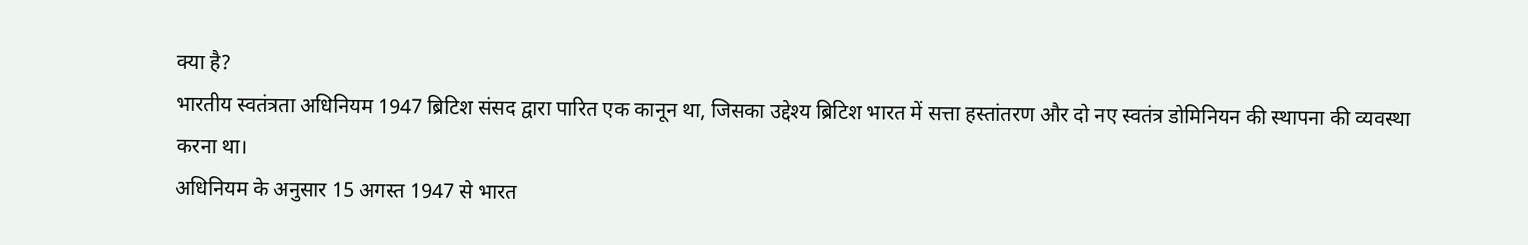क्या है?
भारतीय स्वतंत्रता अधिनियम 1947 ब्रिटिश संसद द्वारा पारित एक कानून था, जिसका उद्देश्य ब्रिटिश भारत में सत्ता हस्तांतरण और दो नए स्वतंत्र डोमिनियन की स्थापना की व्यवस्था करना था।
अधिनियम के अनुसार 15 अगस्त 1947 से भारत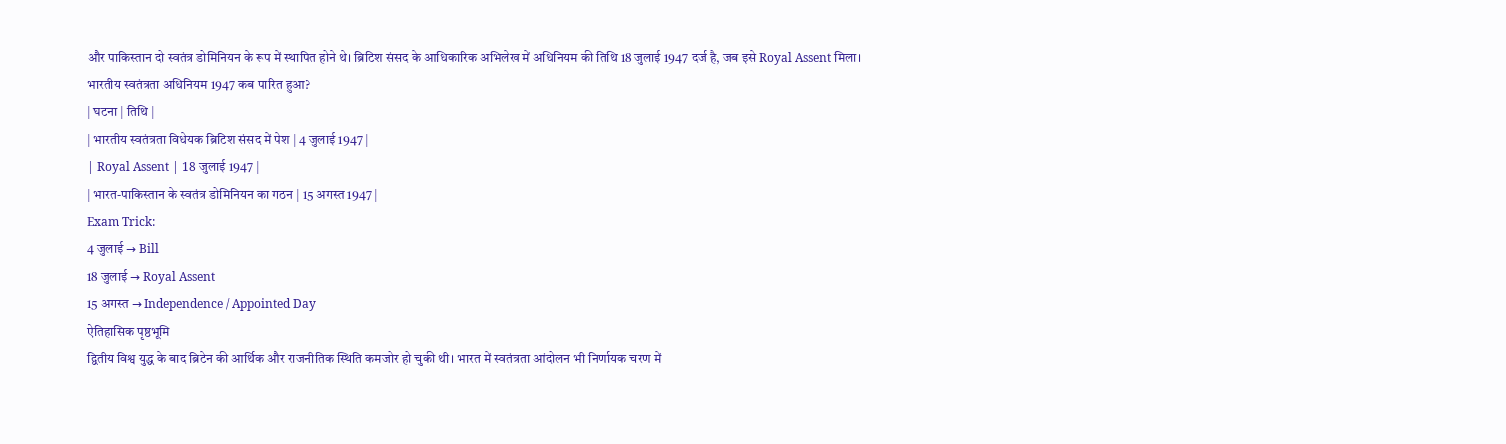और पाकिस्तान दो स्वतंत्र डोमिनियन के रूप में स्थापित होने थे। ब्रिटिश संसद के आधिकारिक अभिलेख में अधिनियम की तिथि 18 जुलाई 1947 दर्ज है, जब इसे Royal Assent मिला।
भारतीय स्वतंत्रता अधिनियम 1947 कब पारित हुआ?
| घटना | तिथि |
| भारतीय स्वतंत्रता विधेयक ब्रिटिश संसद में पेश | 4 जुलाई 1947 |
| Royal Assent | 18 जुलाई 1947 |
| भारत-पाकिस्तान के स्वतंत्र डोमिनियन का गठन | 15 अगस्त 1947 |
Exam Trick:
4 जुलाई → Bill
18 जुलाई → Royal Assent
15 अगस्त → Independence / Appointed Day
ऐतिहासिक पृष्ठभूमि
द्वितीय विश्व युद्ध के बाद ब्रिटेन की आर्थिक और राजनीतिक स्थिति कमजोर हो चुकी थी। भारत में स्वतंत्रता आंदोलन भी निर्णायक चरण में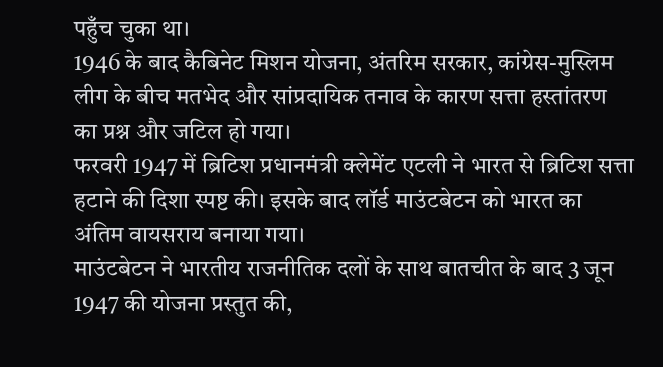पहुँच चुका था।
1946 के बाद कैबिनेट मिशन योजना, अंतरिम सरकार, कांग्रेस-मुस्लिम लीग के बीच मतभेद और सांप्रदायिक तनाव के कारण सत्ता हस्तांतरण का प्रश्न और जटिल हो गया।
फरवरी 1947 में ब्रिटिश प्रधानमंत्री क्लेमेंट एटली ने भारत से ब्रिटिश सत्ता हटाने की दिशा स्पष्ट की। इसके बाद लॉर्ड माउंटबेटन को भारत का अंतिम वायसराय बनाया गया।
माउंटबेटन ने भारतीय राजनीतिक दलों के साथ बातचीत के बाद 3 जून 1947 की योजना प्रस्तुत की,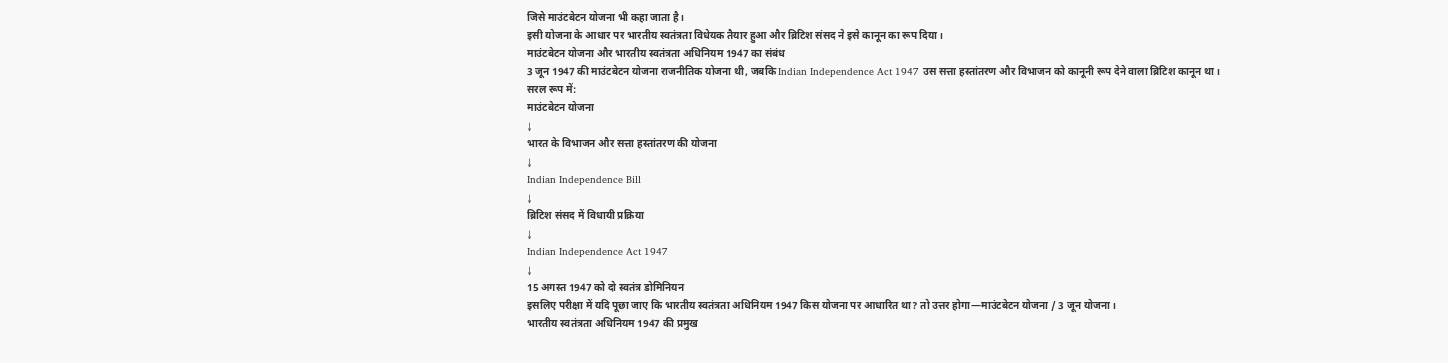जिसे माउंटबेटन योजना भी कहा जाता है।
इसी योजना के आधार पर भारतीय स्वतंत्रता विधेयक तैयार हुआ और ब्रिटिश संसद ने इसे कानून का रूप दिया।
माउंटबेटन योजना और भारतीय स्वतंत्रता अधिनियम 1947 का संबंध
3 जून 1947 की माउंटबेटन योजना राजनीतिक योजना थी, जबकि Indian Independence Act 1947 उस सत्ता हस्तांतरण और विभाजन को कानूनी रूप देने वाला ब्रिटिश कानून था।
सरल रूप में:
माउंटबेटन योजना
↓
भारत के विभाजन और सत्ता हस्तांतरण की योजना
↓
Indian Independence Bill
↓
ब्रिटिश संसद में विधायी प्रक्रिया
↓
Indian Independence Act 1947
↓
15 अगस्त 1947 को दो स्वतंत्र डोमिनियन
इसलिए परीक्षा में यदि पूछा जाए कि भारतीय स्वतंत्रता अधिनियम 1947 किस योजना पर आधारित था? तो उत्तर होगा—माउंटबेटन योजना / 3 जून योजना।
भारतीय स्वतंत्रता अधिनियम 1947 की प्रमुख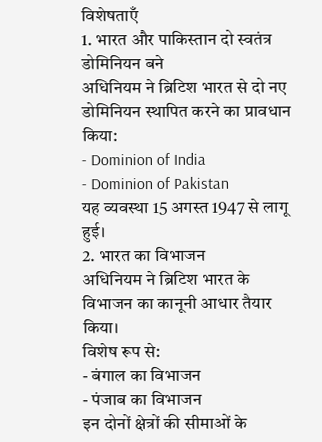विशेषताएँ
1. भारत और पाकिस्तान दो स्वतंत्र डोमिनियन बने
अधिनियम ने ब्रिटिश भारत से दो नए डोमिनियन स्थापित करने का प्रावधान किया:
- Dominion of India
- Dominion of Pakistan
यह व्यवस्था 15 अगस्त 1947 से लागू हुई।
2. भारत का विभाजन
अधिनियम ने ब्रिटिश भारत के विभाजन का कानूनी आधार तैयार किया।
विशेष रूप से:
- बंगाल का विभाजन
- पंजाब का विभाजन
इन दोनों क्षेत्रों की सीमाओं के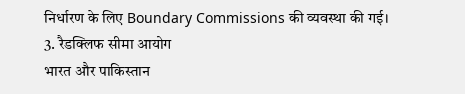निर्धारण के लिए Boundary Commissions की व्यवस्था की गई।
3. रैडक्लिफ सीमा आयोग
भारत और पाकिस्तान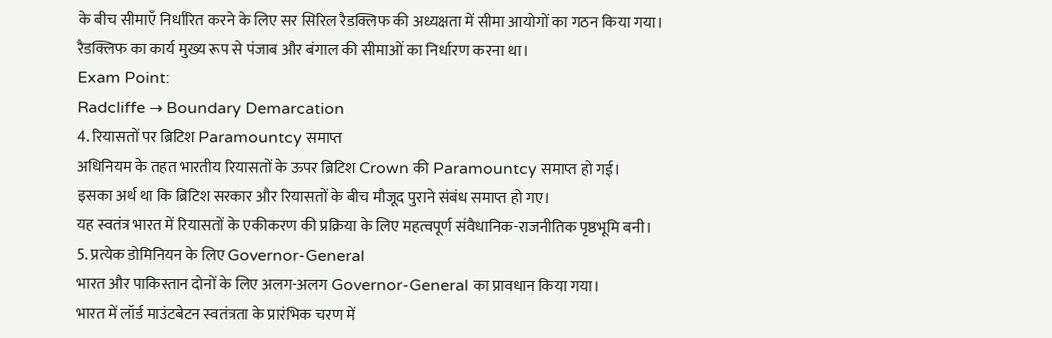के बीच सीमाएँ निर्धारित करने के लिए सर सिरिल रैडक्लिफ की अध्यक्षता में सीमा आयोगों का गठन किया गया।
रैडक्लिफ का कार्य मुख्य रूप से पंजाब और बंगाल की सीमाओं का निर्धारण करना था।
Exam Point:
Radcliffe → Boundary Demarcation
4. रियासतों पर ब्रिटिश Paramountcy समाप्त
अधिनियम के तहत भारतीय रियासतों के ऊपर ब्रिटिश Crown की Paramountcy समाप्त हो गई।
इसका अर्थ था कि ब्रिटिश सरकार और रियासतों के बीच मौजूद पुराने संबंध समाप्त हो गए।
यह स्वतंत्र भारत में रियासतों के एकीकरण की प्रक्रिया के लिए महत्वपूर्ण संवैधानिक-राजनीतिक पृष्ठभूमि बनी।
5. प्रत्येक डोमिनियन के लिए Governor-General
भारत और पाकिस्तान दोनों के लिए अलग-अलग Governor-General का प्रावधान किया गया।
भारत में लॉर्ड माउंटबेटन स्वतंत्रता के प्रारंभिक चरण में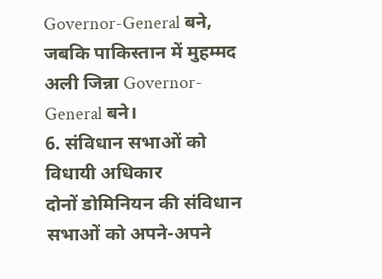Governor-General बने, जबकि पाकिस्तान में मुहम्मद अली जिन्ना Governor-General बने।
6. संविधान सभाओं को विधायी अधिकार
दोनों डोमिनियन की संविधान सभाओं को अपने-अपने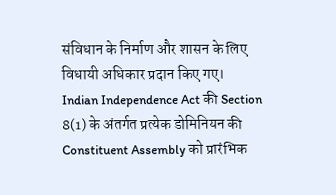संविधान के निर्माण और शासन के लिए विधायी अधिकार प्रदान किए गए।
Indian Independence Act की Section 8(1) के अंतर्गत प्रत्येक डोमिनियन की Constituent Assembly को प्रारंभिक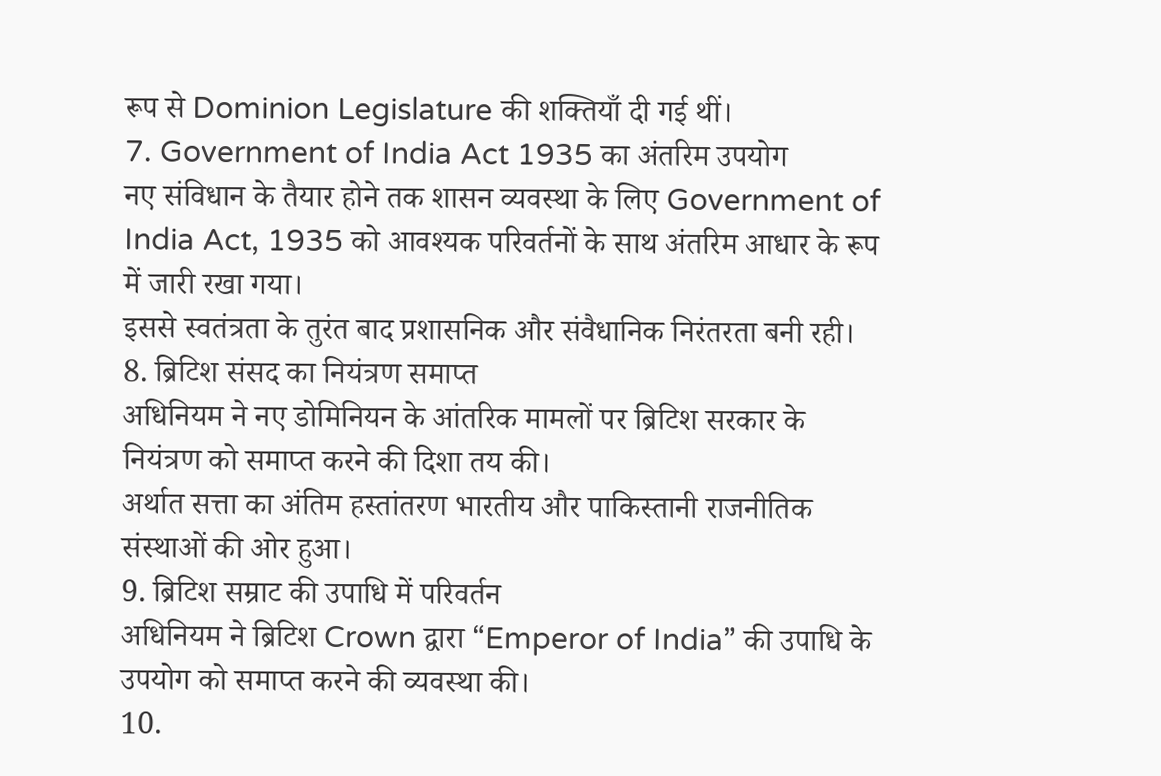रूप से Dominion Legislature की शक्तियाँ दी गई थीं।
7. Government of India Act 1935 का अंतरिम उपयोग
नए संविधान के तैयार होने तक शासन व्यवस्था के लिए Government of India Act, 1935 को आवश्यक परिवर्तनों के साथ अंतरिम आधार के रूप में जारी रखा गया।
इससे स्वतंत्रता के तुरंत बाद प्रशासनिक और संवैधानिक निरंतरता बनी रही।
8. ब्रिटिश संसद का नियंत्रण समाप्त
अधिनियम ने नए डोमिनियन के आंतरिक मामलों पर ब्रिटिश सरकार के नियंत्रण को समाप्त करने की दिशा तय की।
अर्थात सत्ता का अंतिम हस्तांतरण भारतीय और पाकिस्तानी राजनीतिक संस्थाओं की ओर हुआ।
9. ब्रिटिश सम्राट की उपाधि में परिवर्तन
अधिनियम ने ब्रिटिश Crown द्वारा “Emperor of India” की उपाधि के उपयोग को समाप्त करने की व्यवस्था की।
10.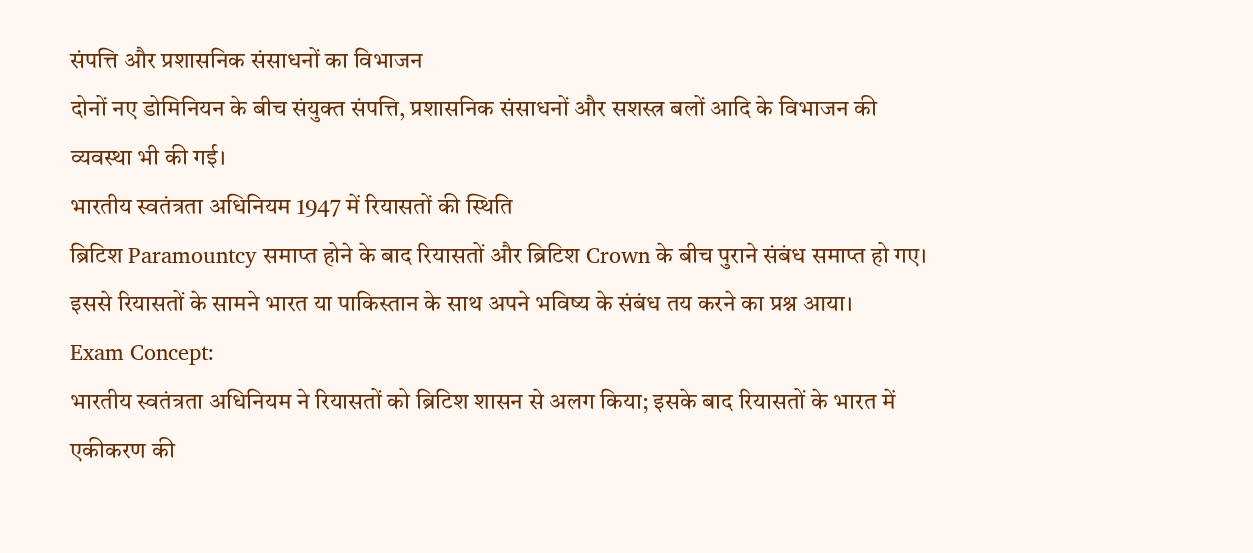संपत्ति और प्रशासनिक संसाधनों का विभाजन
दोनों नए डोमिनियन के बीच संयुक्त संपत्ति, प्रशासनिक संसाधनों और सशस्त्र बलों आदि के विभाजन की व्यवस्था भी की गई।
भारतीय स्वतंत्रता अधिनियम 1947 में रियासतों की स्थिति
ब्रिटिश Paramountcy समाप्त होने के बाद रियासतों और ब्रिटिश Crown के बीच पुराने संबंध समाप्त हो गए।
इससे रियासतों के सामने भारत या पाकिस्तान के साथ अपने भविष्य के संबंध तय करने का प्रश्न आया।
Exam Concept:
भारतीय स्वतंत्रता अधिनियम ने रियासतों को ब्रिटिश शासन से अलग किया; इसके बाद रियासतों के भारत में एकीकरण की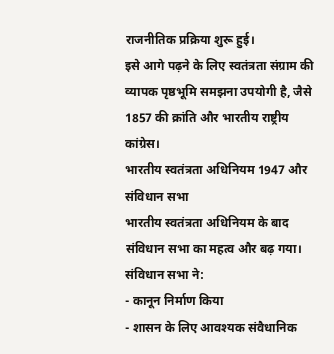राजनीतिक प्रक्रिया शुरू हुई।
इसे आगे पढ़ने के लिए स्वतंत्रता संग्राम की व्यापक पृष्ठभूमि समझना उपयोगी है, जैसे 1857 की क्रांति और भारतीय राष्ट्रीय कांग्रेस।
भारतीय स्वतंत्रता अधिनियम 1947 और संविधान सभा
भारतीय स्वतंत्रता अधिनियम के बाद संविधान सभा का महत्व और बढ़ गया।
संविधान सभा ने:
- कानून निर्माण किया
- शासन के लिए आवश्यक संवैधानिक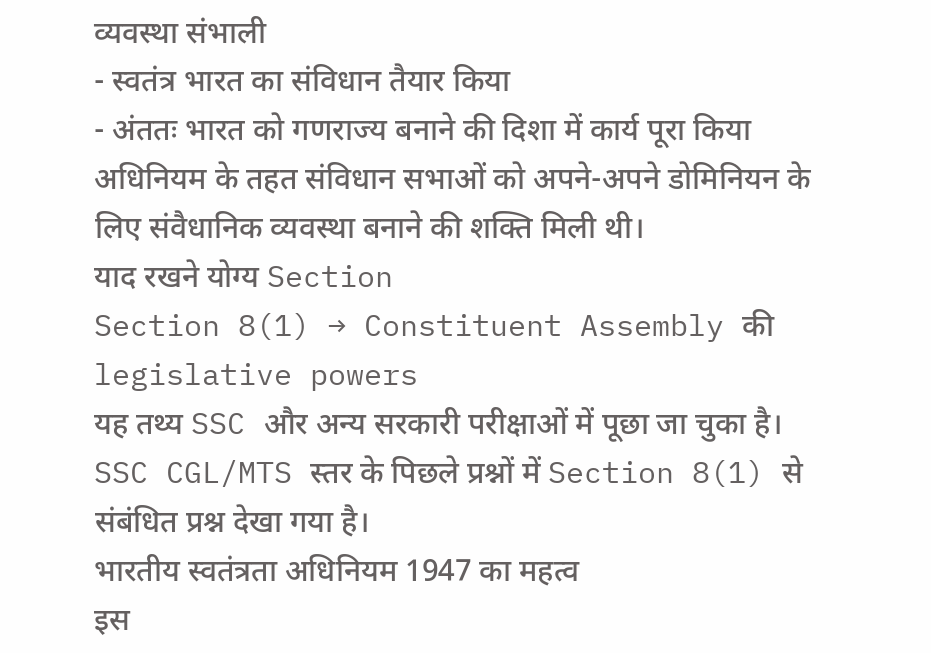व्यवस्था संभाली
- स्वतंत्र भारत का संविधान तैयार किया
- अंततः भारत को गणराज्य बनाने की दिशा में कार्य पूरा किया
अधिनियम के तहत संविधान सभाओं को अपने-अपने डोमिनियन के लिए संवैधानिक व्यवस्था बनाने की शक्ति मिली थी।
याद रखने योग्य Section
Section 8(1) → Constituent Assembly की legislative powers
यह तथ्य SSC और अन्य सरकारी परीक्षाओं में पूछा जा चुका है। SSC CGL/MTS स्तर के पिछले प्रश्नों में Section 8(1) से संबंधित प्रश्न देखा गया है।
भारतीय स्वतंत्रता अधिनियम 1947 का महत्व
इस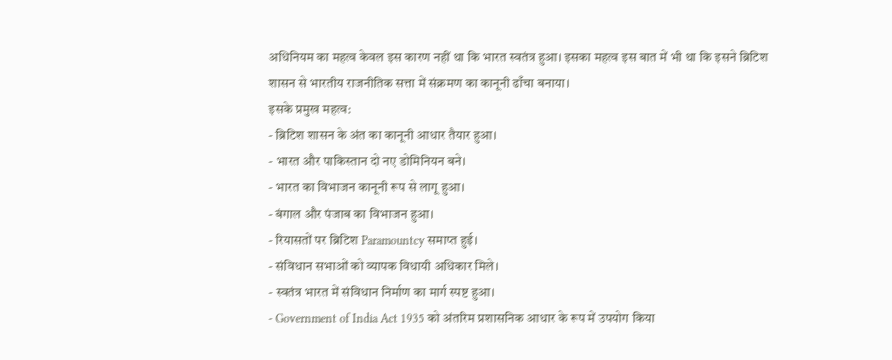अधिनियम का महत्व केवल इस कारण नहीं था कि भारत स्वतंत्र हुआ। इसका महत्व इस बात में भी था कि इसने ब्रिटिश शासन से भारतीय राजनीतिक सत्ता में संक्रमण का कानूनी ढाँचा बनाया।
इसके प्रमुख महत्व:
- ब्रिटिश शासन के अंत का कानूनी आधार तैयार हुआ।
- भारत और पाकिस्तान दो नए डोमिनियन बने।
- भारत का विभाजन कानूनी रूप से लागू हुआ।
- बंगाल और पंजाब का विभाजन हुआ।
- रियासतों पर ब्रिटिश Paramountcy समाप्त हुई।
- संविधान सभाओं को व्यापक विधायी अधिकार मिले।
- स्वतंत्र भारत में संविधान निर्माण का मार्ग स्पष्ट हुआ।
- Government of India Act 1935 को अंतरिम प्रशासनिक आधार के रूप में उपयोग किया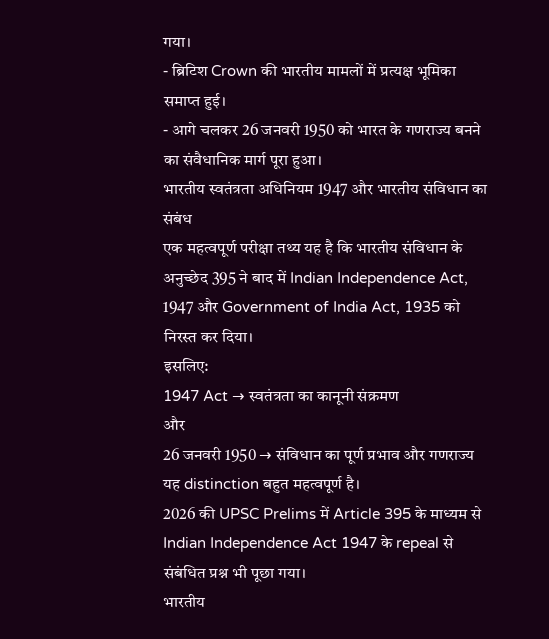गया।
- ब्रिटिश Crown की भारतीय मामलों में प्रत्यक्ष भूमिका समाप्त हुई।
- आगे चलकर 26 जनवरी 1950 को भारत के गणराज्य बनने का संवैधानिक मार्ग पूरा हुआ।
भारतीय स्वतंत्रता अधिनियम 1947 और भारतीय संविधान का संबंध
एक महत्वपूर्ण परीक्षा तथ्य यह है कि भारतीय संविधान के अनुच्छेद 395 ने बाद में Indian Independence Act, 1947 और Government of India Act, 1935 को निरस्त कर दिया।
इसलिए:
1947 Act → स्वतंत्रता का कानूनी संक्रमण
और
26 जनवरी 1950 → संविधान का पूर्ण प्रभाव और गणराज्य
यह distinction बहुत महत्वपूर्ण है।
2026 की UPSC Prelims में Article 395 के माध्यम से Indian Independence Act 1947 के repeal से संबंधित प्रश्न भी पूछा गया।
भारतीय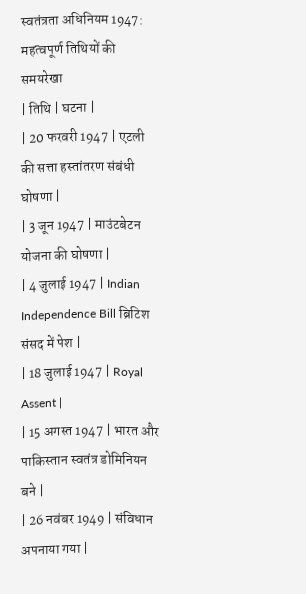स्वतंत्रता अधिनियम 1947: महत्वपूर्ण तिथियों की समयरेखा
| तिथि | घटना |
| 20 फरवरी 1947 | एटली की सत्ता हस्तांतरण संबंधी घोषणा |
| 3 जून 1947 | माउंटबेटन योजना की घोषणा |
| 4 जुलाई 1947 | Indian Independence Bill ब्रिटिश संसद में पेश |
| 18 जुलाई 1947 | Royal Assent |
| 15 अगस्त 1947 | भारत और पाकिस्तान स्वतंत्र डोमिनियन बने |
| 26 नवंबर 1949 | संविधान अपनाया गया |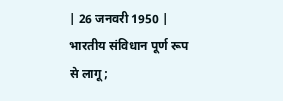| 26 जनवरी 1950 | भारतीय संविधान पूर्ण रूप से लागू;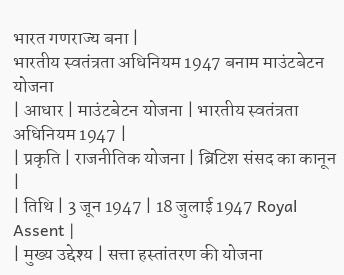भारत गणराज्य बना |
भारतीय स्वतंत्रता अधिनियम 1947 बनाम माउंटबेटन योजना
| आधार | माउंटबेटन योजना | भारतीय स्वतंत्रता अधिनियम 1947 |
| प्रकृति | राजनीतिक योजना | ब्रिटिश संसद का कानून |
| तिथि | 3 जून 1947 | 18 जुलाई 1947 Royal Assent |
| मुख्य उद्देश्य | सत्ता हस्तांतरण की योजना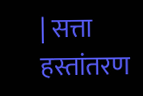| सत्ता हस्तांतरण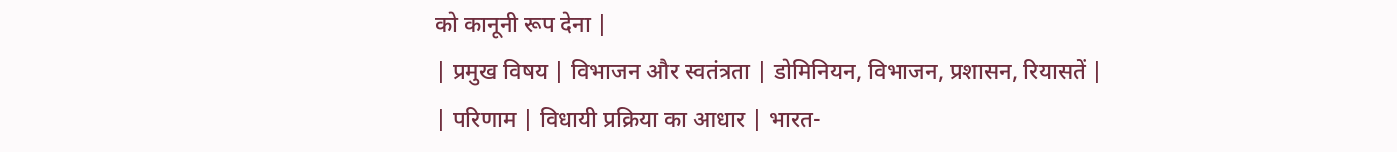को कानूनी रूप देना |
| प्रमुख विषय | विभाजन और स्वतंत्रता | डोमिनियन, विभाजन, प्रशासन, रियासतें |
| परिणाम | विधायी प्रक्रिया का आधार | भारत-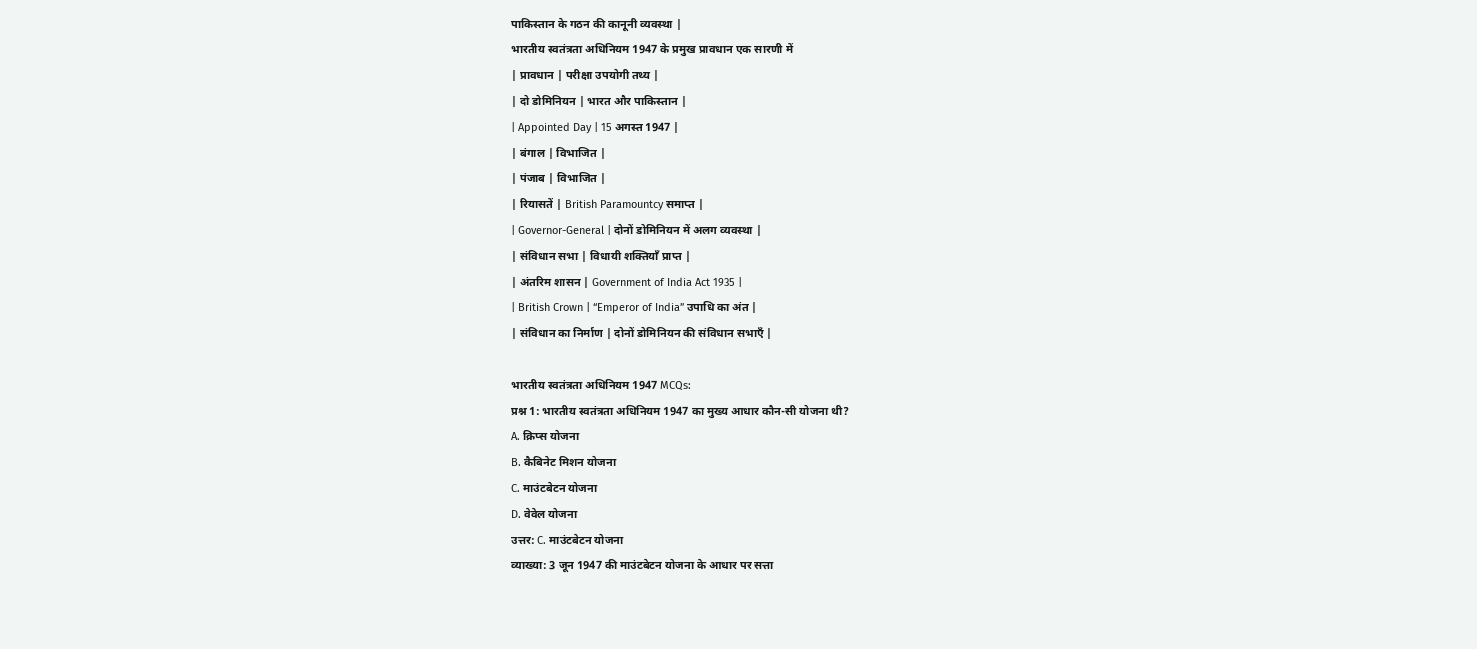पाकिस्तान के गठन की कानूनी व्यवस्था |
भारतीय स्वतंत्रता अधिनियम 1947 के प्रमुख प्रावधान एक सारणी में
| प्रावधान | परीक्षा उपयोगी तथ्य |
| दो डोमिनियन | भारत और पाकिस्तान |
| Appointed Day | 15 अगस्त 1947 |
| बंगाल | विभाजित |
| पंजाब | विभाजित |
| रियासतें | British Paramountcy समाप्त |
| Governor-General | दोनों डोमिनियन में अलग व्यवस्था |
| संविधान सभा | विधायी शक्तियाँ प्राप्त |
| अंतरिम शासन | Government of India Act 1935 |
| British Crown | “Emperor of India” उपाधि का अंत |
| संविधान का निर्माण | दोनों डोमिनियन की संविधान सभाएँ |

भारतीय स्वतंत्रता अधिनियम 1947 MCQs:
प्रश्न 1: भारतीय स्वतंत्रता अधिनियम 1947 का मुख्य आधार कौन-सी योजना थी?
A. क्रिप्स योजना
B. कैबिनेट मिशन योजना
C. माउंटबेटन योजना
D. वेवेल योजना
उत्तर: C. माउंटबेटन योजना
व्याख्या: 3 जून 1947 की माउंटबेटन योजना के आधार पर सत्ता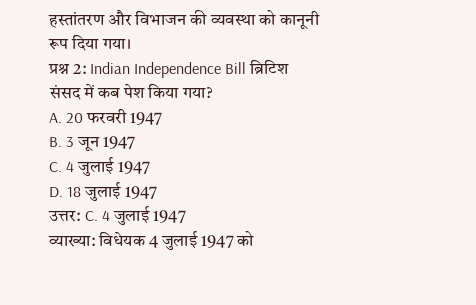हस्तांतरण और विभाजन की व्यवस्था को कानूनी रूप दिया गया।
प्रश्न 2: Indian Independence Bill ब्रिटिश संसद में कब पेश किया गया?
A. 20 फरवरी 1947
B. 3 जून 1947
C. 4 जुलाई 1947
D. 18 जुलाई 1947
उत्तर: C. 4 जुलाई 1947
व्याख्या: विधेयक 4 जुलाई 1947 को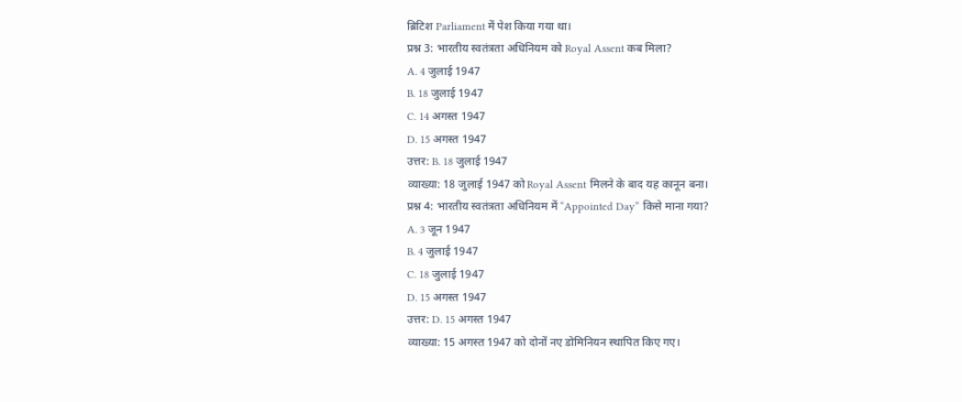ब्रिटिश Parliament में पेश किया गया था।
प्रश्न 3: भारतीय स्वतंत्रता अधिनियम को Royal Assent कब मिला?
A. 4 जुलाई 1947
B. 18 जुलाई 1947
C. 14 अगस्त 1947
D. 15 अगस्त 1947
उत्तर: B. 18 जुलाई 1947
व्याख्या: 18 जुलाई 1947 को Royal Assent मिलने के बाद यह कानून बना।
प्रश्न 4: भारतीय स्वतंत्रता अधिनियम में “Appointed Day” किसे माना गया?
A. 3 जून 1947
B. 4 जुलाई 1947
C. 18 जुलाई 1947
D. 15 अगस्त 1947
उत्तर: D. 15 अगस्त 1947
व्याख्या: 15 अगस्त 1947 को दोनों नए डोमिनियन स्थापित किए गए।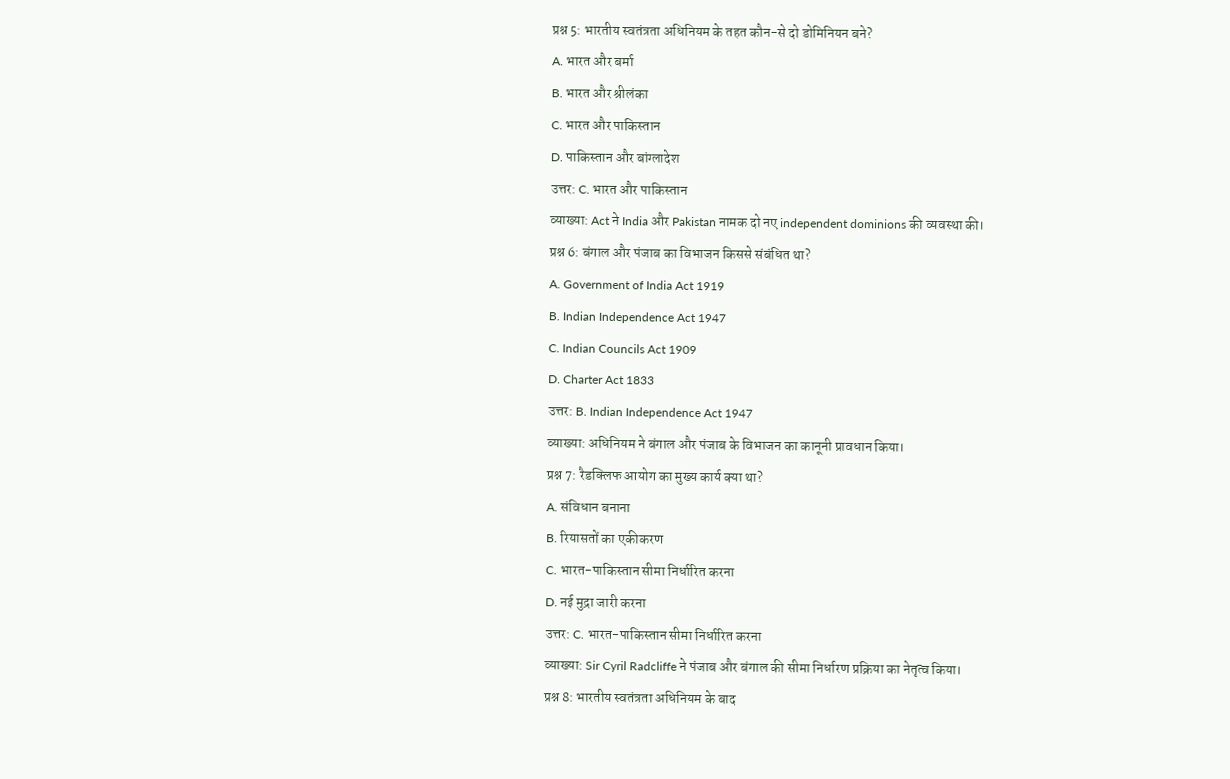प्रश्न 5: भारतीय स्वतंत्रता अधिनियम के तहत कौन-से दो डोमिनियन बने?
A. भारत और बर्मा
B. भारत और श्रीलंका
C. भारत और पाकिस्तान
D. पाकिस्तान और बांग्लादेश
उत्तर: C. भारत और पाकिस्तान
व्याख्या: Act ने India और Pakistan नामक दो नए independent dominions की व्यवस्था की।
प्रश्न 6: बंगाल और पंजाब का विभाजन किससे संबंधित था?
A. Government of India Act 1919
B. Indian Independence Act 1947
C. Indian Councils Act 1909
D. Charter Act 1833
उत्तर: B. Indian Independence Act 1947
व्याख्या: अधिनियम ने बंगाल और पंजाब के विभाजन का कानूनी प्रावधान किया।
प्रश्न 7: रैडक्लिफ आयोग का मुख्य कार्य क्या था?
A. संविधान बनाना
B. रियासतों का एकीकरण
C. भारत-पाकिस्तान सीमा निर्धारित करना
D. नई मुद्रा जारी करना
उत्तर: C. भारत-पाकिस्तान सीमा निर्धारित करना
व्याख्या: Sir Cyril Radcliffe ने पंजाब और बंगाल की सीमा निर्धारण प्रक्रिया का नेतृत्व किया।
प्रश्न 8: भारतीय स्वतंत्रता अधिनियम के बाद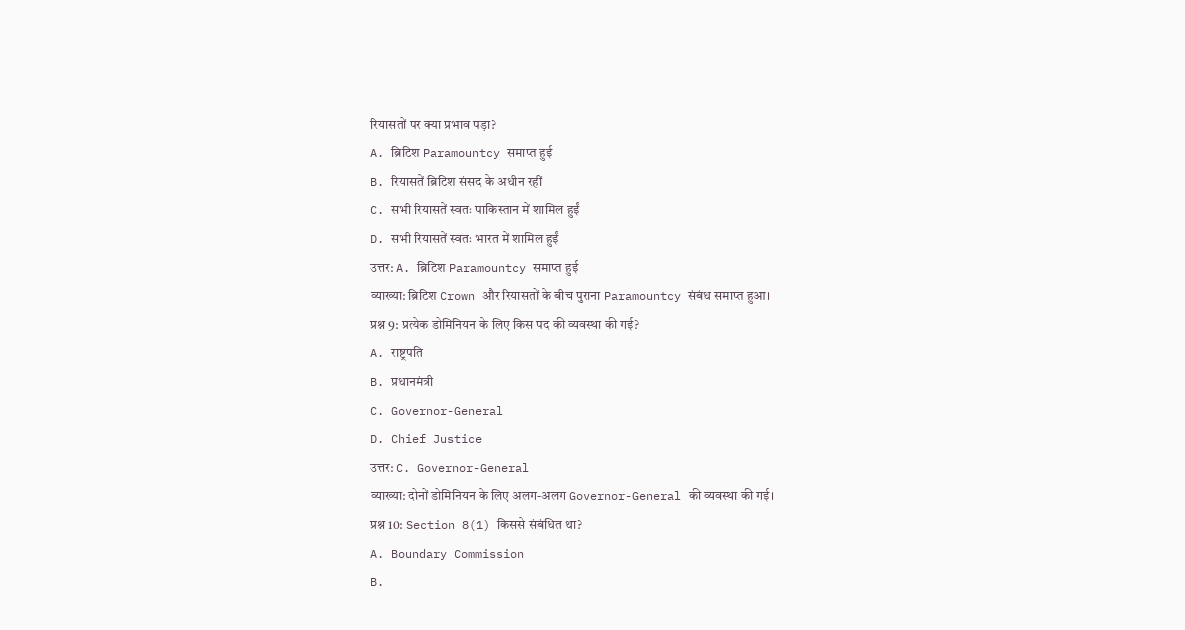रियासतों पर क्या प्रभाव पड़ा?
A. ब्रिटिश Paramountcy समाप्त हुई
B. रियासतें ब्रिटिश संसद के अधीन रहीं
C. सभी रियासतें स्वतः पाकिस्तान में शामिल हुईं
D. सभी रियासतें स्वतः भारत में शामिल हुईं
उत्तर: A. ब्रिटिश Paramountcy समाप्त हुई
व्याख्या: ब्रिटिश Crown और रियासतों के बीच पुराना Paramountcy संबंध समाप्त हुआ।
प्रश्न 9: प्रत्येक डोमिनियन के लिए किस पद की व्यवस्था की गई?
A. राष्ट्रपति
B. प्रधानमंत्री
C. Governor-General
D. Chief Justice
उत्तर: C. Governor-General
व्याख्या: दोनों डोमिनियन के लिए अलग-अलग Governor-General की व्यवस्था की गई।
प्रश्न 10: Section 8(1) किससे संबंधित था?
A. Boundary Commission
B.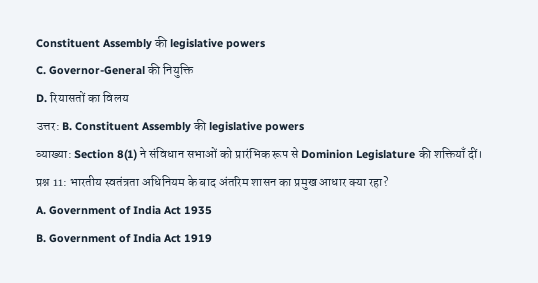Constituent Assembly की legislative powers
C. Governor-General की नियुक्ति
D. रियासतों का विलय
उत्तर: B. Constituent Assembly की legislative powers
व्याख्या: Section 8(1) ने संविधान सभाओं को प्रारंभिक रूप से Dominion Legislature की शक्तियाँ दीं।
प्रश्न 11: भारतीय स्वतंत्रता अधिनियम के बाद अंतरिम शासन का प्रमुख आधार क्या रहा?
A. Government of India Act 1935
B. Government of India Act 1919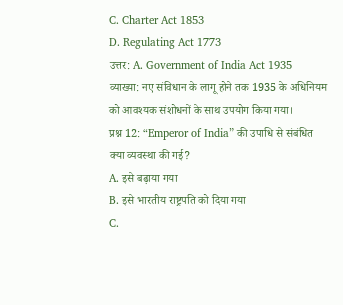C. Charter Act 1853
D. Regulating Act 1773
उत्तर: A. Government of India Act 1935
व्याख्या: नए संविधान के लागू होने तक 1935 के अधिनियम को आवश्यक संशोधनों के साथ उपयोग किया गया।
प्रश्न 12: “Emperor of India” की उपाधि से संबंधित क्या व्यवस्था की गई?
A. इसे बढ़ाया गया
B. इसे भारतीय राष्ट्रपति को दिया गया
C.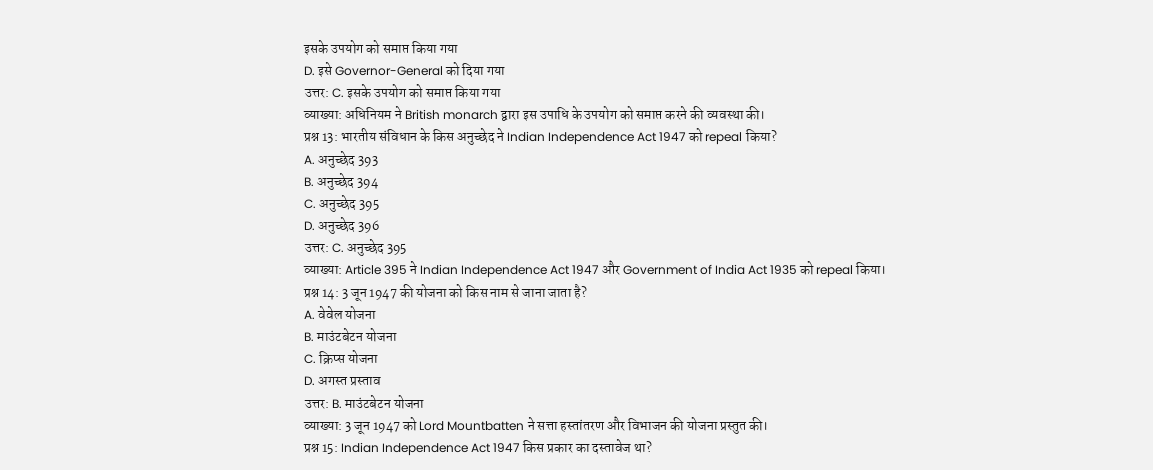इसके उपयोग को समाप्त किया गया
D. इसे Governor-General को दिया गया
उत्तर: C. इसके उपयोग को समाप्त किया गया
व्याख्या: अधिनियम ने British monarch द्वारा इस उपाधि के उपयोग को समाप्त करने की व्यवस्था की।
प्रश्न 13: भारतीय संविधान के किस अनुच्छेद ने Indian Independence Act 1947 को repeal किया?
A. अनुच्छेद 393
B. अनुच्छेद 394
C. अनुच्छेद 395
D. अनुच्छेद 396
उत्तर: C. अनुच्छेद 395
व्याख्या: Article 395 ने Indian Independence Act 1947 और Government of India Act 1935 को repeal किया।
प्रश्न 14: 3 जून 1947 की योजना को किस नाम से जाना जाता है?
A. वेवेल योजना
B. माउंटबेटन योजना
C. क्रिप्स योजना
D. अगस्त प्रस्ताव
उत्तर: B. माउंटबेटन योजना
व्याख्या: 3 जून 1947 को Lord Mountbatten ने सत्ता हस्तांतरण और विभाजन की योजना प्रस्तुत की।
प्रश्न 15: Indian Independence Act 1947 किस प्रकार का दस्तावेज था?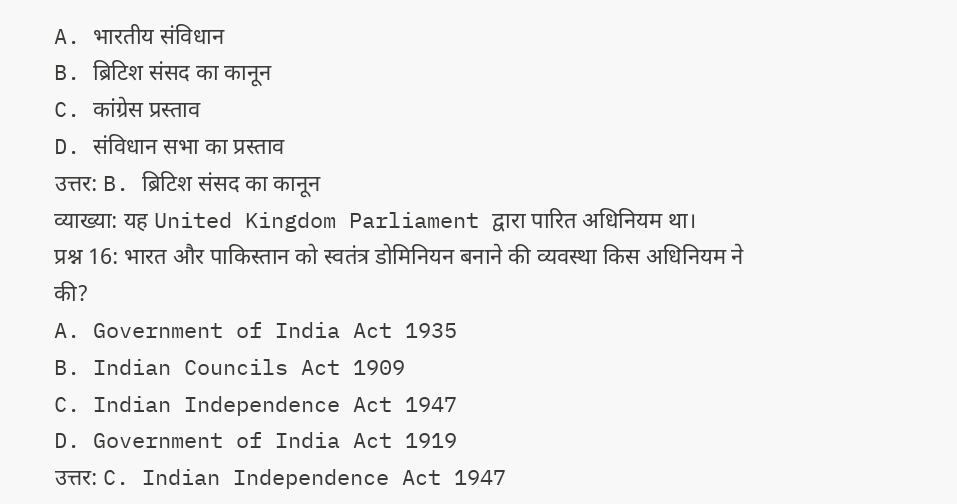A. भारतीय संविधान
B. ब्रिटिश संसद का कानून
C. कांग्रेस प्रस्ताव
D. संविधान सभा का प्रस्ताव
उत्तर: B. ब्रिटिश संसद का कानून
व्याख्या: यह United Kingdom Parliament द्वारा पारित अधिनियम था।
प्रश्न 16: भारत और पाकिस्तान को स्वतंत्र डोमिनियन बनाने की व्यवस्था किस अधिनियम ने की?
A. Government of India Act 1935
B. Indian Councils Act 1909
C. Indian Independence Act 1947
D. Government of India Act 1919
उत्तर: C. Indian Independence Act 1947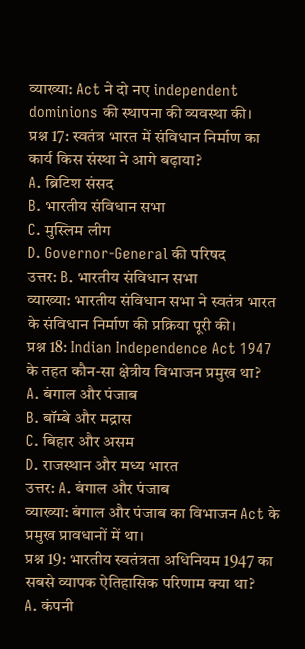व्याख्या: Act ने दो नए independent dominions की स्थापना की व्यवस्था की।
प्रश्न 17: स्वतंत्र भारत में संविधान निर्माण का कार्य किस संस्था ने आगे बढ़ाया?
A. ब्रिटिश संसद
B. भारतीय संविधान सभा
C. मुस्लिम लीग
D. Governor-General की परिषद
उत्तर: B. भारतीय संविधान सभा
व्याख्या: भारतीय संविधान सभा ने स्वतंत्र भारत के संविधान निर्माण की प्रक्रिया पूरी की।
प्रश्न 18: Indian Independence Act 1947 के तहत कौन-सा क्षेत्रीय विभाजन प्रमुख था?
A. बंगाल और पंजाब
B. बॉम्बे और मद्रास
C. बिहार और असम
D. राजस्थान और मध्य भारत
उत्तर: A. बंगाल और पंजाब
व्याख्या: बंगाल और पंजाब का विभाजन Act के प्रमुख प्रावधानों में था।
प्रश्न 19: भारतीय स्वतंत्रता अधिनियम 1947 का सबसे व्यापक ऐतिहासिक परिणाम क्या था?
A. कंपनी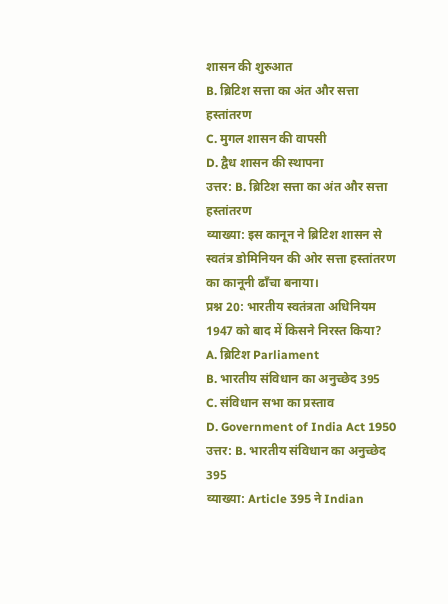शासन की शुरुआत
B. ब्रिटिश सत्ता का अंत और सत्ता हस्तांतरण
C. मुगल शासन की वापसी
D. द्वैध शासन की स्थापना
उत्तर: B. ब्रिटिश सत्ता का अंत और सत्ता हस्तांतरण
व्याख्या: इस कानून ने ब्रिटिश शासन से स्वतंत्र डोमिनियन की ओर सत्ता हस्तांतरण का कानूनी ढाँचा बनाया।
प्रश्न 20: भारतीय स्वतंत्रता अधिनियम 1947 को बाद में किसने निरस्त किया?
A. ब्रिटिश Parliament
B. भारतीय संविधान का अनुच्छेद 395
C. संविधान सभा का प्रस्ताव
D. Government of India Act 1950
उत्तर: B. भारतीय संविधान का अनुच्छेद 395
व्याख्या: Article 395 ने Indian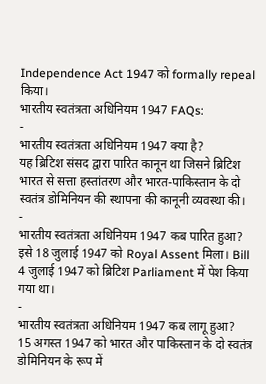Independence Act 1947 को formally repeal किया।
भारतीय स्वतंत्रता अधिनियम 1947 FAQs:
-
भारतीय स्वतंत्रता अधिनियम 1947 क्या है?
यह ब्रिटिश संसद द्वारा पारित कानून था जिसने ब्रिटिश भारत से सत्ता हस्तांतरण और भारत-पाकिस्तान के दो स्वतंत्र डोमिनियन की स्थापना की कानूनी व्यवस्था की।
-
भारतीय स्वतंत्रता अधिनियम 1947 कब पारित हुआ?
इसे 18 जुलाई 1947 को Royal Assent मिला। Bill 4 जुलाई 1947 को ब्रिटिश Parliament में पेश किया गया था।
-
भारतीय स्वतंत्रता अधिनियम 1947 कब लागू हुआ?
15 अगस्त 1947 को भारत और पाकिस्तान के दो स्वतंत्र डोमिनियन के रूप में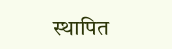स्थापित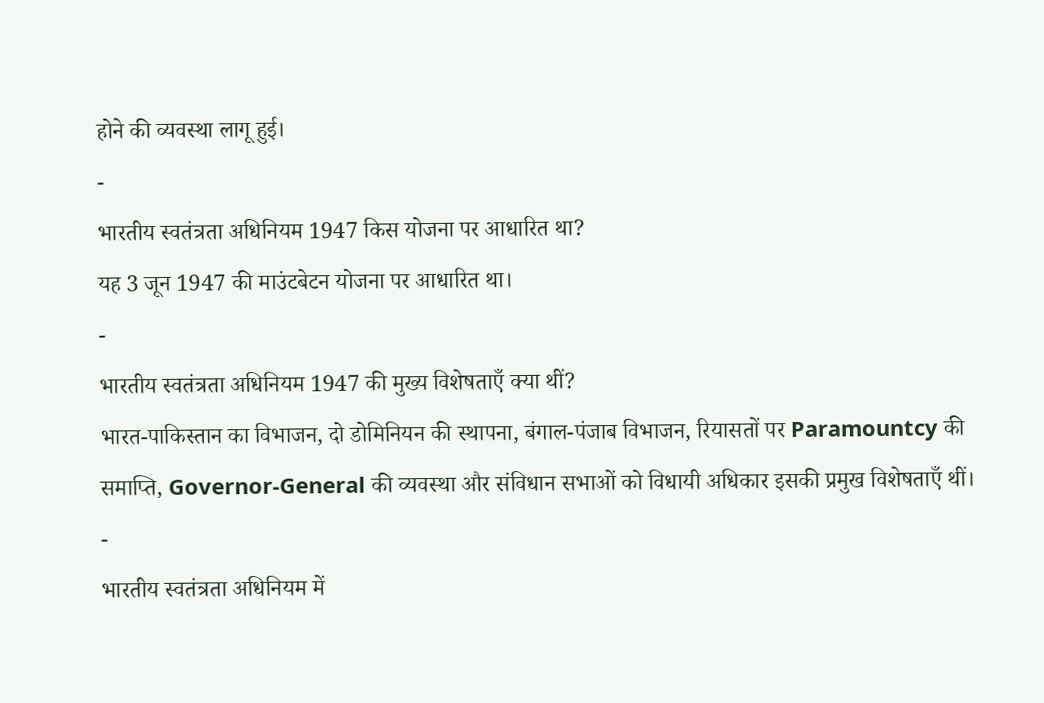होने की व्यवस्था लागू हुई।
-
भारतीय स्वतंत्रता अधिनियम 1947 किस योजना पर आधारित था?
यह 3 जून 1947 की माउंटबेटन योजना पर आधारित था।
-
भारतीय स्वतंत्रता अधिनियम 1947 की मुख्य विशेषताएँ क्या थीं?
भारत-पाकिस्तान का विभाजन, दो डोमिनियन की स्थापना, बंगाल-पंजाब विभाजन, रियासतों पर Paramountcy की समाप्ति, Governor-General की व्यवस्था और संविधान सभाओं को विधायी अधिकार इसकी प्रमुख विशेषताएँ थीं।
-
भारतीय स्वतंत्रता अधिनियम में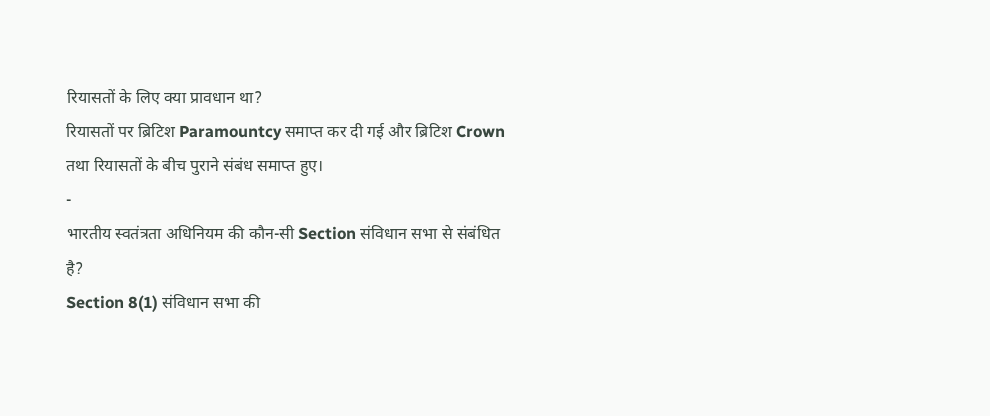रियासतों के लिए क्या प्रावधान था?
रियासतों पर ब्रिटिश Paramountcy समाप्त कर दी गई और ब्रिटिश Crown तथा रियासतों के बीच पुराने संबंध समाप्त हुए।
-
भारतीय स्वतंत्रता अधिनियम की कौन-सी Section संविधान सभा से संबंधित है?
Section 8(1) संविधान सभा की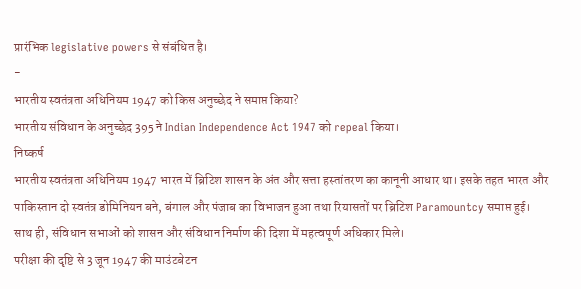प्रारंभिक legislative powers से संबंधित है।
-
भारतीय स्वतंत्रता अधिनियम 1947 को किस अनुच्छेद ने समाप्त किया?
भारतीय संविधान के अनुच्छेद 395 ने Indian Independence Act 1947 को repeal किया।
निष्कर्ष
भारतीय स्वतंत्रता अधिनियम 1947 भारत में ब्रिटिश शासन के अंत और सत्ता हस्तांतरण का कानूनी आधार था। इसके तहत भारत और पाकिस्तान दो स्वतंत्र डोमिनियन बने, बंगाल और पंजाब का विभाजन हुआ तथा रियासतों पर ब्रिटिश Paramountcy समाप्त हुई। साथ ही, संविधान सभाओं को शासन और संविधान निर्माण की दिशा में महत्वपूर्ण अधिकार मिले।
परीक्षा की दृष्टि से 3 जून 1947 की माउंटबेटन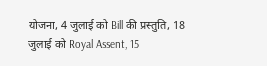योजना, 4 जुलाई को Bill की प्रस्तुति, 18 जुलाई को Royal Assent, 15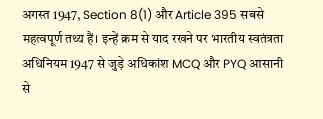अगस्त 1947, Section 8(1) और Article 395 सबसे महत्वपूर्ण तथ्य हैं। इन्हें क्रम से याद रखने पर भारतीय स्वतंत्रता अधिनियम 1947 से जुड़े अधिकांश MCQ और PYQ आसानी से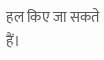हल किए जा सकते हैं।